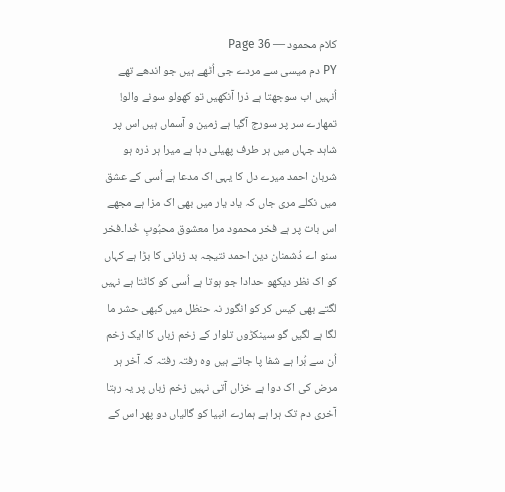کلام محمود — Page 36
PY دم میسی سے مردے جی اُٹھے ہیں جو اندھے تھے اُنہیں اب سوجھتا ہے ذرا آنکھیں تو کھولو سونے والو! تمھارے سر پر سورج آگیا ہے زمین و آسماں ہیں اس پر شاہد جہاں میں ہر طرف پھیلی دہا ہے میرا ہر ذرہ ہو شربان احمد میرے دل کا یہی اک مدعا ہے اُسی کے عشق میں نکلے مری جاں کہ یاد یار میں بھی اک مزا ہے مجھے اس بات پر ہے فخر محمود مرا معشوق محبُوبِ خُدا۔فخر سنو اے دُشمنان دین احمد نتیجہ بد زبانی کا بڑا ہے کہاں کو اک نظر دیکھو حدادا جو ہوتا ہے اُسی کو کاٹتا ہے نہیں لگتے بھی کیس کر کو انگور نہ حنظل میں کبھی حشر ما لگا ہے لگیں گو سینکڑوں تلوار کے زخم زباں کا ایک زخم اُن سے بُرا ہے شفا پا جاتے ہیں وہ رفتہ رفتہ کہ آخر ہر مرض کی اک دوا ہے خزاں آتی نہیں زخم زباں پر یہ رہتا آخری دم تک ہرا ہے ہمارے انبیا کو گالیاں دو پھر اس کے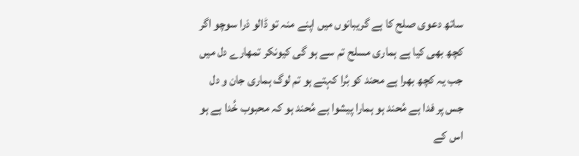ساتھ دعوی صلح کا ہے گریبانوں میں اپنے منہ تو ڈالو ذرا سوچو اگر کچھ بھی کیا ہے ہماری مسلح تم سے ہو گی کیونکر تمھارے دل میں جب یہ کچھ بھرا ہے محند کو بُرا کہتے ہو تم لوگ ہماری جان و دل جس پر فدا ہے مُحند ہو ہمارا پیشوا ہے مُحند ہو کہ محبوب خُدا ہے ہو اس کے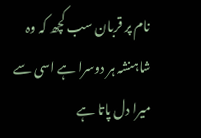نام پر قربان سب کچھ کہ وہ شاہنشہ ہر دوسرا ہے اسی سے میرا دل پاتا ہے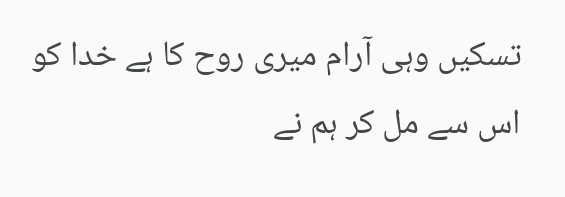تسکیں وہی آرام میری روح کا ہے خدا کو اس سے مل کر ہم نے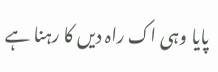پایا وہی اک راہ دیں کا رہنا ہے